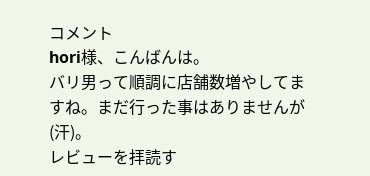コメント
hori様、こんばんは。
バリ男って順調に店舗数増やしてますね。まだ行った事はありませんが(汗)。
レビューを拝読す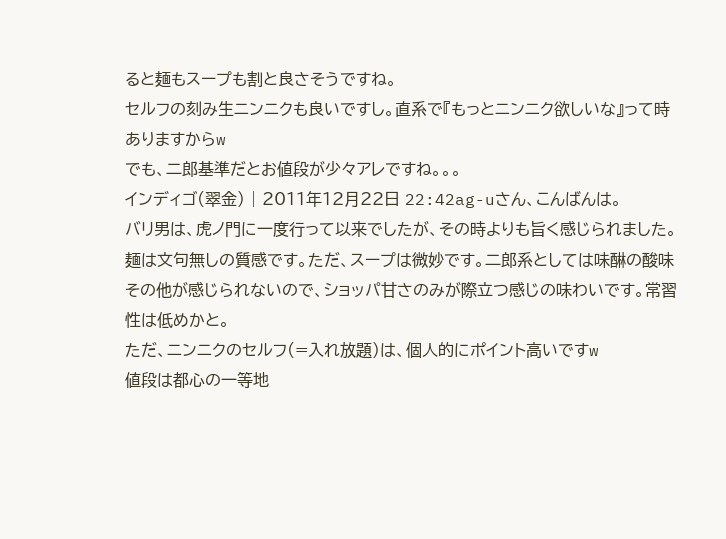ると麺もスープも割と良さそうですね。
セルフの刻み生ニンニクも良いですし。直系で『もっとニンニク欲しいな』って時ありますからw
でも、二郎基準だとお値段が少々アレですね。。。
インディゴ(翠金) | 2011年12月22日 22:42ag-uさん、こんばんは。
バリ男は、虎ノ門に一度行って以来でしたが、その時よりも旨く感じられました。
麺は文句無しの質感です。ただ、スープは微妙です。二郎系としては味醂の酸味その他が感じられないので、ショッパ甘さのみが際立つ感じの味わいです。常習性は低めかと。
ただ、ニンニクのセルフ(=入れ放題)は、個人的にポイント高いですw
値段は都心の一等地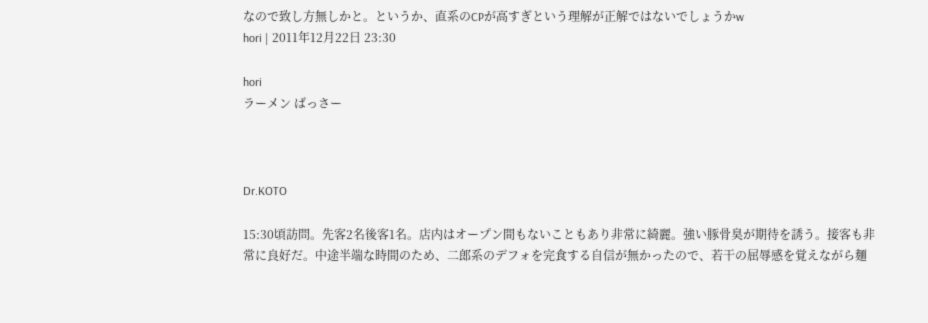なので致し方無しかと。というか、直系のCPが高すぎという理解が正解ではないでしょうかw
hori | 2011年12月22日 23:30

hori
ラーメン ばっさー



Dr.KOTO

15:30頃訪問。先客2名後客1名。店内はオープン間もないこともあり非常に綺麗。強い豚骨臭が期待を誘う。接客も非常に良好だ。中途半端な時間のため、二郎系のデフォを完食する自信が無かったので、若干の屈辱感を覚えながら麺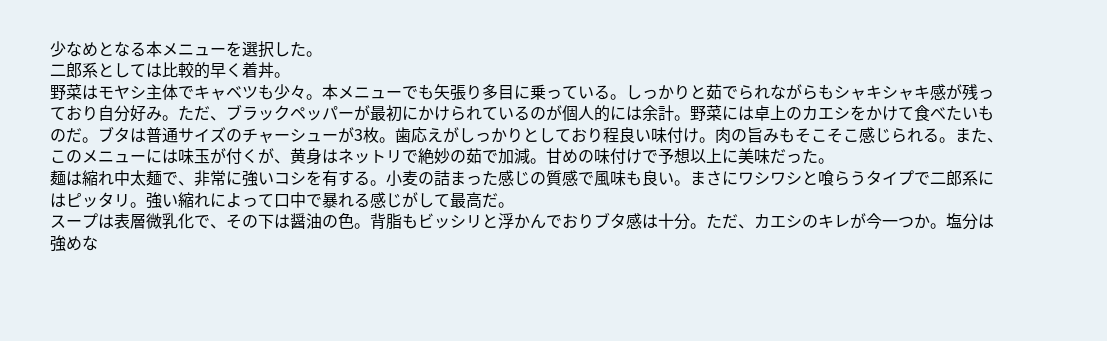少なめとなる本メニューを選択した。
二郎系としては比較的早く着丼。
野菜はモヤシ主体でキャベツも少々。本メニューでも矢張り多目に乗っている。しっかりと茹でられながらもシャキシャキ感が残っており自分好み。ただ、ブラックペッパーが最初にかけられているのが個人的には余計。野菜には卓上のカエシをかけて食べたいものだ。ブタは普通サイズのチャーシューが3枚。歯応えがしっかりとしており程良い味付け。肉の旨みもそこそこ感じられる。また、このメニューには味玉が付くが、黄身はネットリで絶妙の茹で加減。甘めの味付けで予想以上に美味だった。
麺は縮れ中太麺で、非常に強いコシを有する。小麦の詰まった感じの質感で風味も良い。まさにワシワシと喰らうタイプで二郎系にはピッタリ。強い縮れによって口中で暴れる感じがして最高だ。
スープは表層微乳化で、その下は醤油の色。背脂もビッシリと浮かんでおりブタ感は十分。ただ、カエシのキレが今一つか。塩分は強めな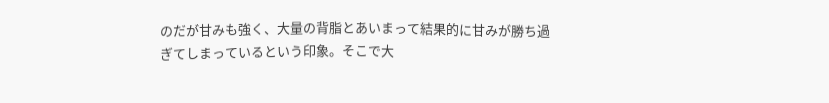のだが甘みも強く、大量の背脂とあいまって結果的に甘みが勝ち過ぎてしまっているという印象。そこで大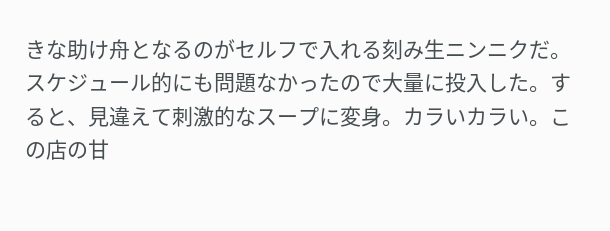きな助け舟となるのがセルフで入れる刻み生ニンニクだ。スケジュール的にも問題なかったので大量に投入した。すると、見違えて刺激的なスープに変身。カラいカラい。この店の甘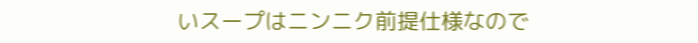いスープはニンニク前提仕様なので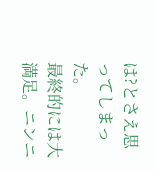は?とさえ思ってしまった。
最終的には大満足。ニンニ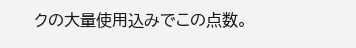クの大量使用込みでこの点数。